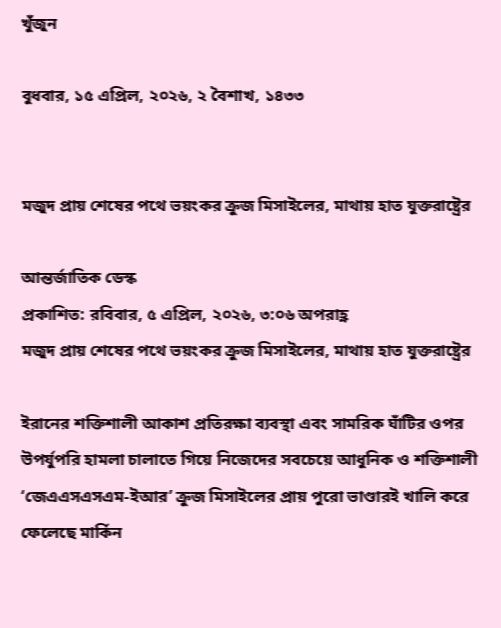খুঁজুন

বুধবার, ১৫ এপ্রিল, ২০২৬, ২ বৈশাখ, ১৪৩৩


মজুদ প্রায় শেষের পথে ভয়ংকর ক্রুজ মিসাইলের, মাথায় হাত যুক্তরাষ্ট্রের

আন্তর্জাতিক ডেস্ক
প্রকাশিত: রবিবার, ৫ এপ্রিল, ২০২৬, ৩:০৬ অপরাহ্ণ
মজুদ প্রায় শেষের পথে ভয়ংকর ক্রুজ মিসাইলের, মাথায় হাত যুক্তরাষ্ট্রের

ইরানের শক্তিশালী আকাশ প্রতিরক্ষা ব্যবস্থা এবং সামরিক ঘাঁটির ওপর উপর্যুপরি হামলা চালাতে গিয়ে নিজেদের সবচেয়ে আধুনিক ও শক্তিশালী ‘জেএএসএসএম-ইআর’ ক্রুজ মিসাইলের প্রায় পুরো ভাণ্ডারই খালি করে ফেলেছে মার্কিন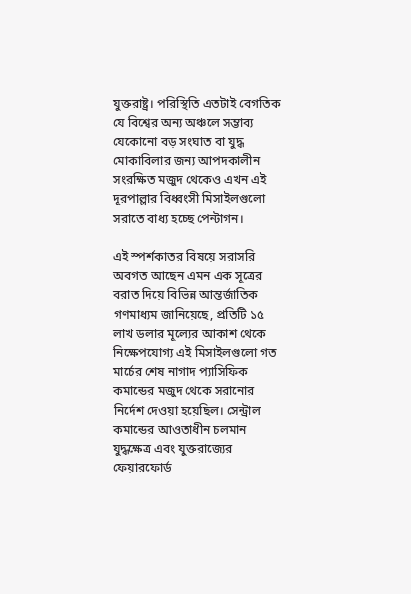যুক্তরাষ্ট্র। পরিস্থিতি এতটাই বেগতিক যে বিশ্বের অন্য অঞ্চলে সম্ভাব্য যেকোনো বড় সংঘাত বা যুদ্ধ মোকাবিলার জন্য আপদকালীন সংরক্ষিত মজুদ থেকেও এখন এই দূরপাল্লার বিধ্বংসী মিসাইলগুলো সরাতে বাধ্য হচ্ছে পেন্টাগন।

এই স্পর্শকাতর বিষয়ে সরাসরি অবগত আছেন এমন এক সূত্রের বরাত দিয়ে বিভিন্ন আন্তর্জাতিক গণমাধ্যম জানিয়েছে, প্রতিটি ১৫ লাখ ডলার মূল্যের আকাশ থেকে নিক্ষেপযোগ্য এই মিসাইলগুলো গত মার্চের শেষ নাগাদ প্যাসিফিক কমান্ডের মজুদ থেকে সরানোর নির্দেশ দেওয়া হয়েছিল। সেন্ট্রাল কমান্ডের আওতাধীন চলমান যুদ্ধক্ষেত্র এবং যুক্তরাজ্যের ফেয়ারফোর্ড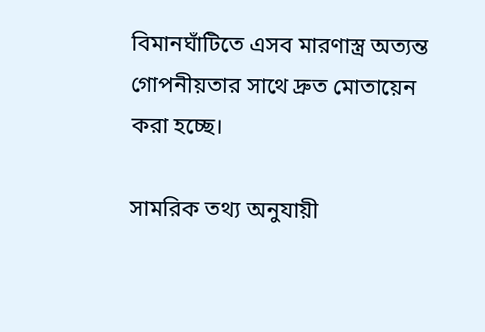বিমানঘাঁটিতে এসব মারণাস্ত্র অত্যন্ত গোপনীয়তার সাথে দ্রুত মোতায়েন করা হচ্ছে।

সামরিক তথ্য অনুযায়ী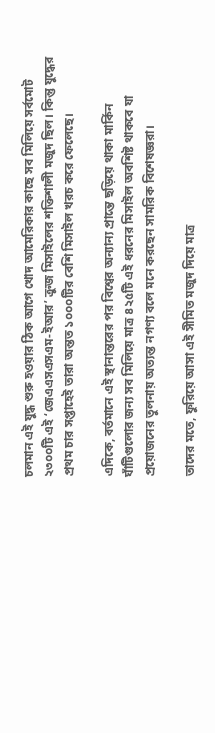চলমান এই যুদ্ধ শুরু হওয়ার ঠিক আগে খোদ আমেরিকার কাছে সব মিলিয়ে সর্বমোট ২৩০০টি এই ‘জেএএসএসএম-ইআর’ ক্রুজ মিসাইলের শক্তিশালী মজুদ ছিল। কিন্তু যুদ্ধের প্রথম চার সপ্তাহেই তারা অন্তত ১০০০টির বেশি মিসাইল খরচ করে ফেলেছে।

এদিকে, বর্তমানে এই স্থানান্তরের পর বিশ্বের অন্যান্য প্রান্তে ছড়িয়ে থাকা মার্কিন ঘাঁটিগুলোর জন্য সব মিলিয়ে মাত্র ৪২৫টি এই ধরনের মিসাইল অবশিষ্ট থাকবে যা প্রয়োজনের তুলনায় অত্যন্ত নগণ্য বলে মনে করছেন সামরিক বিশেষজ্ঞরা।

তাদের মতে, ফুরিয়ে আসা এই সীমিত মজুদ দিয়ে মাত্র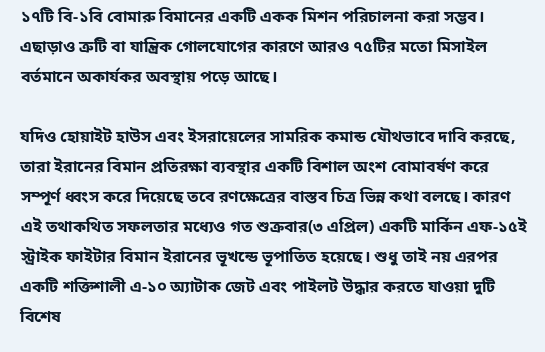১৭টি বি-১বি বোমারু বিমানের একটি একক মিশন পরিচালনা করা সম্ভব। এছাড়াও ত্রুটি বা যান্ত্রিক গোলযোগের কারণে আরও ৭৫টির মতো মিসাইল বর্তমানে অকার্যকর অবস্থায় পড়ে আছে।

যদিও হোয়াইট হাউস এবং ইসরায়েলের সামরিক কমান্ড যৌথভাবে দাবি করছে, তারা ইরানের বিমান প্রতিরক্ষা ব্যবস্থার একটি বিশাল অংশ বোমাবর্ষণ করে সম্পূর্ণ ধ্বংস করে দিয়েছে তবে রণক্ষেত্রের বাস্তব চিত্র ভিন্ন কথা বলছে। কারণ এই তথাকথিত সফলতার মধ্যেও গত শুক্রবার(৩ এপ্রিল) একটি মার্কিন এফ-১৫ই স্ট্রাইক ফাইটার বিমান ইরানের ভূখন্ডে ভূপাতিত হয়েছে। শুধু তাই নয় এরপর একটি শক্তিশালী এ-১০ অ্যাটাক জেট এবং পাইলট উদ্ধার করতে যাওয়া দুটি বিশেষ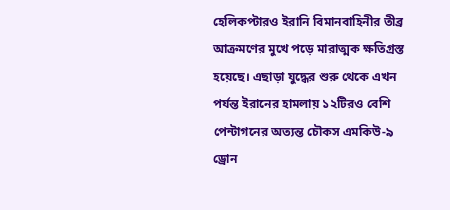হেলিকপ্টারও ইরানি বিমানবাহিনীর তীব্র আক্রমণের মুখে পড়ে মারাত্মক ক্ষতিগ্রস্ত হয়েছে। এছাড়া যুদ্ধের শুরু থেকে এখন পর্যন্ত ইরানের হামলায় ১২টিরও বেশি পেন্টাগনের অত্যন্ত চৌকস এমকিউ-৯ ড্রোন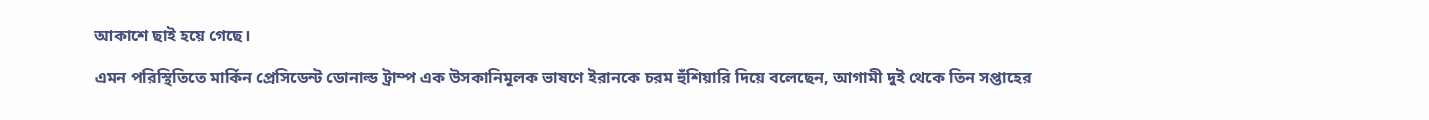আকাশে ছাই হয়ে গেছে।

এমন পরিস্থিতিতে মার্কিন প্রেসিডেন্ট ডোনাল্ড ট্রাম্প এক উসকানিমূলক ভাষণে ইরানকে চরম হুঁশিয়ারি দিয়ে বলেছেন, আগামী দুই থেকে তিন সপ্তাহের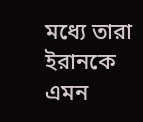মধ্যে তারা ইরানকে এমন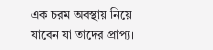এক চরম অবস্থায় নিয়ে যাবেন যা তাদের প্রাপ্য।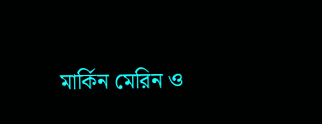মার্কিন মেরিন ও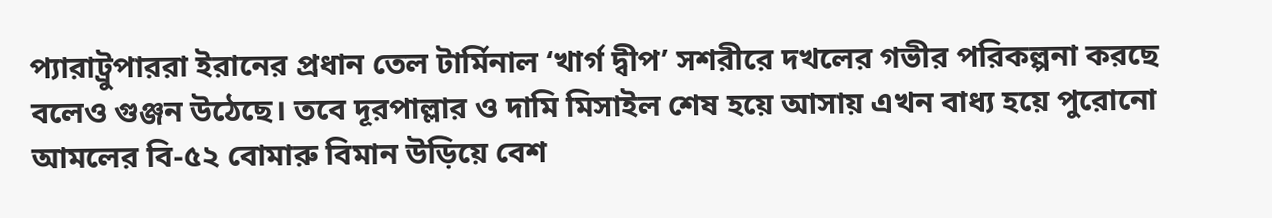প্যারাট্রুপাররা ইরানের প্রধান তেল টার্মিনাল ‘খার্গ দ্বীপ’ সশরীরে দখলের গভীর পরিকল্পনা করছে বলেও গুঞ্জন উঠেছে। তবে দূরপাল্লার ও দামি মিসাইল শেষ হয়ে আসায় এখন বাধ্য হয়ে পুরোনো আমলের বি-৫২ বোমারু বিমান উড়িয়ে বেশ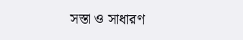সস্তা ও সাধারণ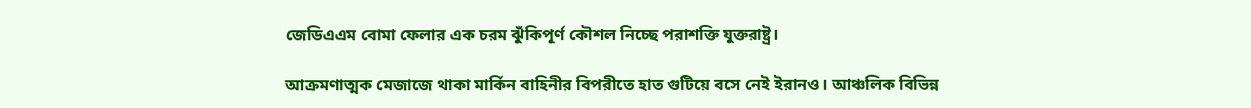জেডিএএম বোমা ফেলার এক চরম ঝুঁকিপূর্ণ কৌশল নিচ্ছে পরাশক্তি যুক্তরাষ্ট্র।

আক্রমণাত্মক মেজাজে থাকা মার্কিন বাহিনীর বিপরীতে হাত গুটিয়ে বসে নেই ইরানও। আঞ্চলিক বিভিন্ন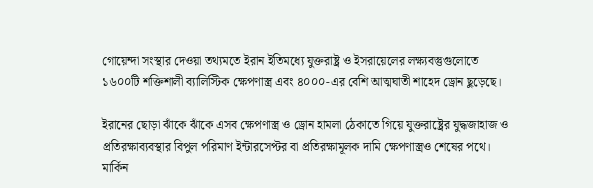গোয়েন্দা সংস্থার দেওয়া তথ্যমতে ইরান ইতিমধ্যে যুক্তরাষ্ট্র ও ইসরায়েলের লক্ষ্যবস্তুগুলোতে ১৬০০টি শক্তিশালী ব্যালিস্টিক ক্ষেপণাস্ত্র এবং ৪০০০-এর বেশি আত্মঘাতী শাহেদ ড্রোন ছুড়েছে।

ইরানের ছোড়া ঝাঁকে ঝাঁকে এসব ক্ষেপণাস্ত্র ও ড্রোন হামলা ঠেকাতে গিয়ে যুক্তরাষ্ট্রের যুদ্ধজাহাজ ও প্রতিরক্ষাব্যবস্থার বিপুল পরিমাণ ইন্টারসেপ্টর বা প্রতিরক্ষামূলক দামি ক্ষেপণাস্ত্রও শেষের পথে। মার্কিন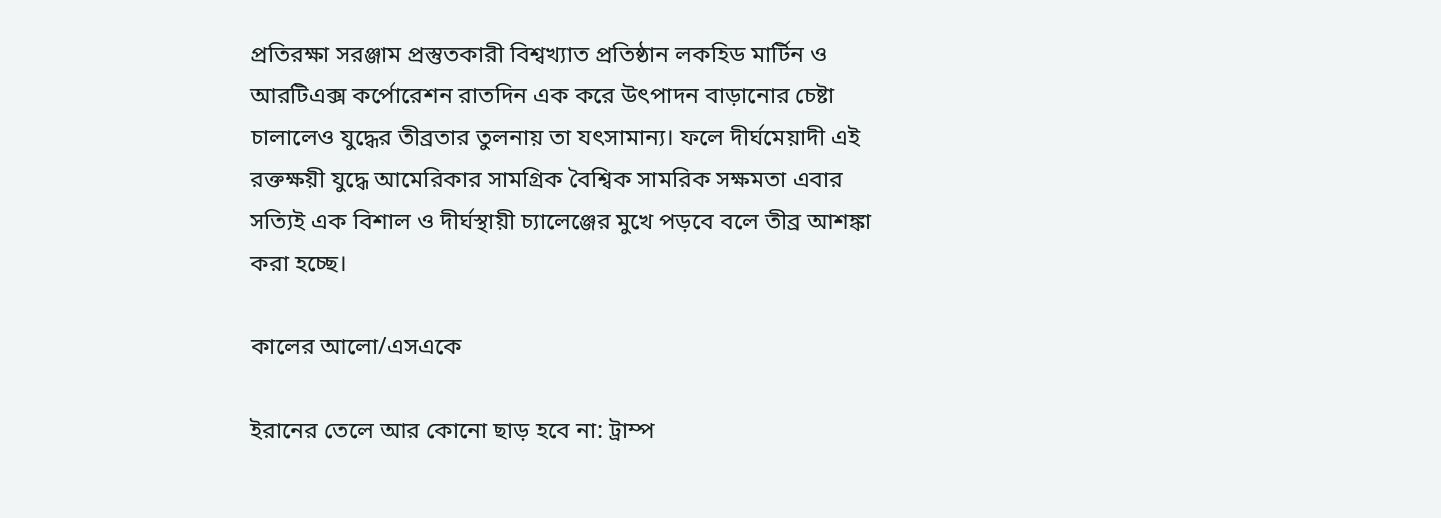প্রতিরক্ষা সরঞ্জাম প্রস্তুতকারী বিশ্বখ্যাত প্রতিষ্ঠান লকহিড মার্টিন ও আরটিএক্স কর্পোরেশন রাতদিন এক করে উৎপাদন বাড়ানোর চেষ্টা চালালেও যুদ্ধের তীব্রতার তুলনায় তা যৎসামান্য। ফলে দীর্ঘমেয়াদী এই রক্তক্ষয়ী যুদ্ধে আমেরিকার সামগ্রিক বৈশ্বিক সামরিক সক্ষমতা এবার সত্যিই এক বিশাল ও দীর্ঘস্থায়ী চ্যালেঞ্জের মুখে পড়বে বলে তীব্র আশঙ্কা করা হচ্ছে।

কালের আলো/এসএকে

ইরানের তেলে আর কোনো ছাড় হবে না: ট্রাম্প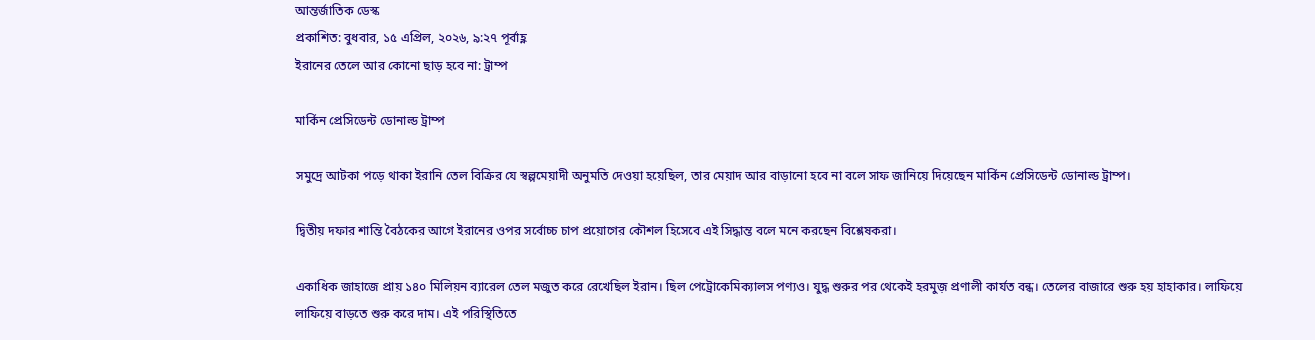আন্তর্জাতিক ডেস্ক
প্রকাশিত: বুধবার, ১৫ এপ্রিল, ২০২৬, ৯:২৭ পূর্বাহ্ণ
ইরানের তেলে আর কোনো ছাড় হবে না: ট্রাম্প

মার্কিন প্রেসিডেন্ট ডোনাল্ড ট্রাম্প

সমুদ্রে আটকা পড়ে থাকা ইরানি তেল বিক্রির যে স্বল্পমেয়াদী অনুমতি দেওয়া হয়েছিল, তার মেয়াদ আর বাড়ানো হবে না বলে সাফ জানিয়ে দিয়েছেন মার্কিন প্রেসিডেন্ট ডোনাল্ড ট্রাম্প।

দ্বিতীয় দফার শান্তি বৈঠকের আগে ইরানের ওপর সর্বোচ্চ চাপ প্রয়োগের কৌশল হিসেবে এই সিদ্ধান্ত বলে মনে করছেন বিশ্লেষকরা।

একাধিক জাহাজে প্রায় ১৪০ মিলিয়ন ব্যারেল তেল মজুত করে রেখেছিল ইরান। ছিল পেট্রোকেমিক্যালস পণ্যও। যুদ্ধ শুরুর পর থেকেই হরমুজ় প্রণালী কার্যত বন্ধ। তেলের বাজারে শুরু হয় হাহাকার। লাফিয়ে লাফিয়ে বাড়তে শুরু করে দাম। এই পরিস্থিতিতে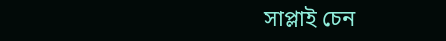সাপ্লাই চেন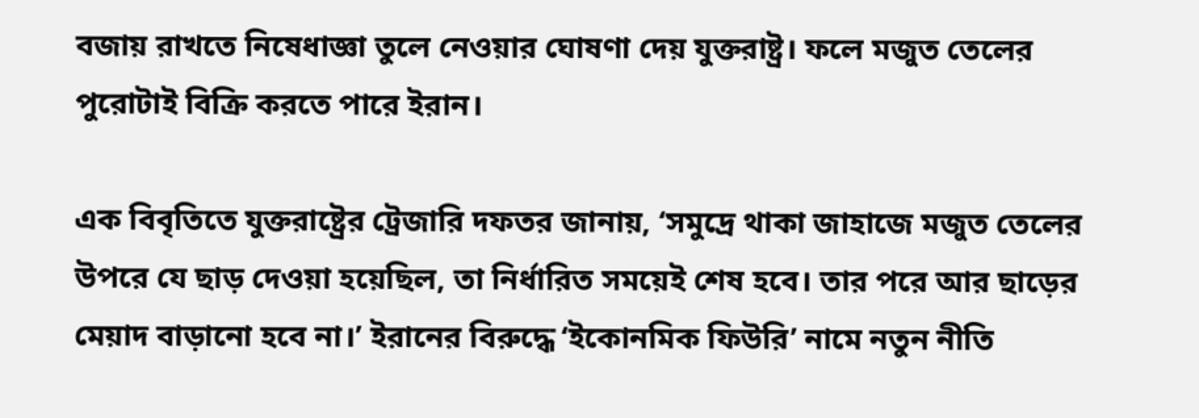বজায় রাখতে নিষেধাজ্ঞা তুলে নেওয়ার ঘোষণা দেয় যুক্তরাষ্ট্র। ফলে মজুত তেলের পুরোটাই বিক্রি করতে পারে ইরান।

এক বিবৃতিতে যুক্তরাষ্ট্রের ট্রেজারি দফতর জানায়, ‘সমুদ্রে থাকা জাহাজে মজুত তেলের উপরে যে ছাড় দেওয়া হয়েছিল, তা নির্ধারিত সময়েই শেষ হবে। তার পরে আর ছাড়ের মেয়াদ বাড়ানো হবে না।’ ইরানের বিরুদ্ধে ‘ইকোনমিক ফিউরি’ নামে নতুন নীতি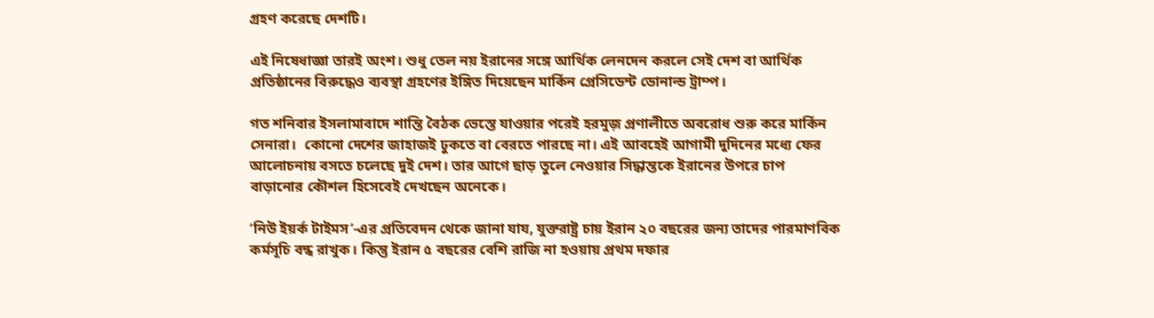গ্রহণ করেছে দেশটি।

এই নিষেধাজ্ঞা তারই অংশ। শুধু তেল নয় ইরানের সঙ্গে আর্থিক লেনদেন করলে সেই দেশ বা আর্থিক প্রতিষ্ঠানের বিরুদ্ধেও ব্যবস্থা গ্রহণের ইঙ্গিত দিয়েছেন মার্কিন প্রেসিডেন্ট ডোনাল্ড ট্রাম্প।

গত শনিবার ইসলামাবাদে শান্তি বৈঠক ভেস্তে যাওয়ার পরেই হরমুজ় প্রণালীতে অবরোধ শুরু করে মার্কিন সেনারা।  কোনো দেশের জাহাজই ঢুকতে বা বেরতে পারছে না। এই আবহেই আগামী দুদিনের মধ্যে ফের আলোচনায় বসতে চলেছে দুই দেশ। তার আগে ছাড় তুলে নেওয়ার সিদ্ধান্তকে ইরানের উপরে চাপ বাড়ানোর কৌশল হিসেবেই দেখছেন অনেকে।

‘নিউ ইয়র্ক টাইমস’-এর প্রতিবেদন থেকে জানা যায, যুক্তরাষ্ট্র চায় ইরান ২০ বছরের জন্য তাদের পারমাণবিক কর্মসূচি বন্ধ রাখুক। কিন্তু ইরান ৫ বছরের বেশি রাজি না হওয়ায় প্রথম দফার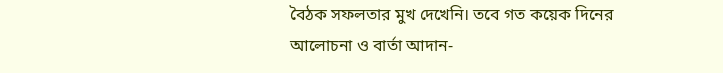বৈঠক সফলতার মুখ দেখেনি। তবে গত কয়েক দিনের আলোচনা ও বার্তা আদান-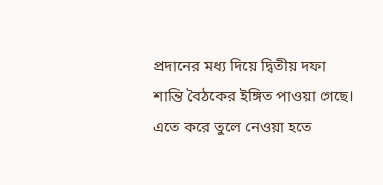প্রদানের মধ্য দিয়ে দ্বিতীয় দফা শান্তি বৈঠকের ইঙ্গিত পাওয়া গেছে। এতে করে তুলে নেওয়া হতে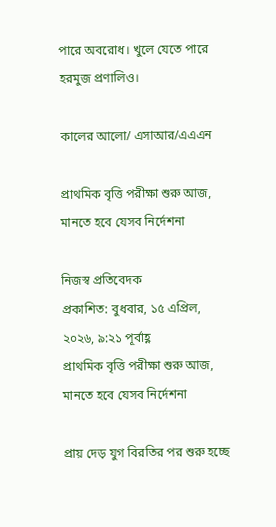পারে অবরোধ। খুলে যেতে পারে হরমুজ প্রণালিও।

কালের আলো/ এসাআর/এএএন

প্রাথমিক বৃত্তি পরীক্ষা শুরু আজ, মানতে হবে যেসব নির্দেশনা

নিজস্ব প্রতিবেদক
প্রকাশিত: বুধবার, ১৫ এপ্রিল, ২০২৬, ৯:২১ পূর্বাহ্ণ
প্রাথমিক বৃত্তি পরীক্ষা শুরু আজ, মানতে হবে যেসব নির্দেশনা

প্রায় দেড় যুগ বিরতির পর শুরু হচ্ছে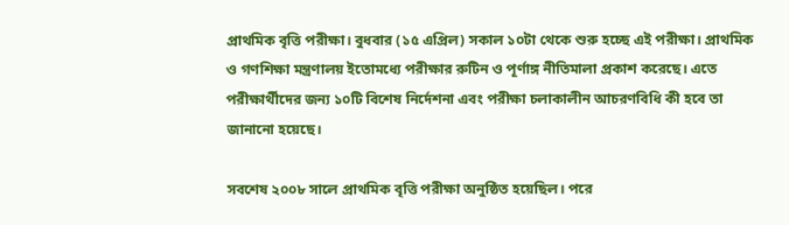প্রাথমিক বৃত্তি পরীক্ষা। বুধবার (১৫ এপ্রিল) সকাল ১০টা থেকে শুরু হচ্ছে এই পরীক্ষা। প্রাথমিক ও গণশিক্ষা মন্ত্রণালয় ইতোমধ্যে পরীক্ষার রুটিন ও পূর্ণাঙ্গ নীতিমালা প্রকাশ করেছে। এতে পরীক্ষার্থীদের জন্য ১০টি বিশেষ নির্দেশনা এবং পরীক্ষা চলাকালীন আচরণবিধি কী হবে তা জানানো হয়েছে।

সবশেষ ২০০৮ সালে প্রাথমিক বৃত্তি পরীক্ষা অনুষ্ঠিত হয়েছিল। পরে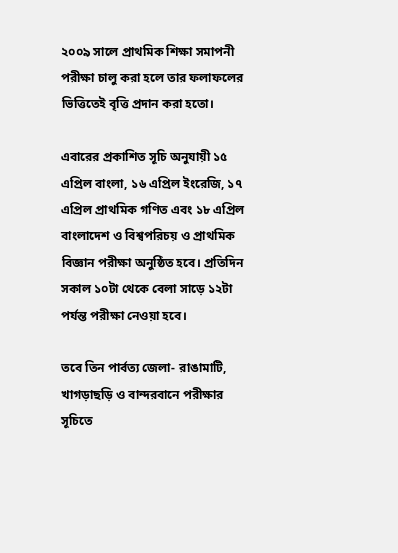২০০৯ সালে প্রাথমিক শিক্ষা সমাপনী পরীক্ষা চালু করা হলে তার ফলাফলের ভিত্তিতেই বৃত্তি প্রদান করা হতো।

এবারের প্রকাশিত সূচি অনুযায়ী ১৫ এপ্রিল বাংলা, ১৬ এপ্রিল ইংরেজি, ১৭ এপ্রিল প্রাথমিক গণিত এবং ১৮ এপ্রিল বাংলাদেশ ও বিশ্বপরিচয় ও প্রাথমিক বিজ্ঞান পরীক্ষা অনুষ্ঠিত হবে। প্রতিদিন সকাল ১০টা থেকে বেলা সাড়ে ১২টা পর্যন্ত পরীক্ষা নেওয়া হবে।

তবে তিন পার্বত্য জেলা- রাঙামাটি, খাগড়াছড়ি ও বান্দরবানে পরীক্ষার সূচিতে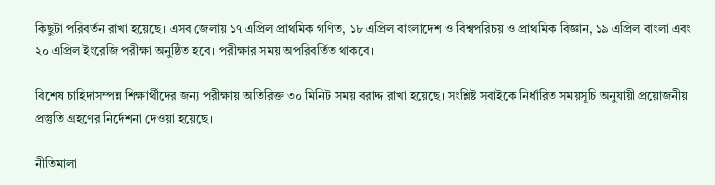কিছুটা পরিবর্তন রাখা হয়েছে। এসব জেলায় ১৭ এপ্রিল প্রাথমিক গণিত, ১৮ এপ্রিল বাংলাদেশ ও বিশ্বপরিচয় ও প্রাথমিক বিজ্ঞান, ১৯ এপ্রিল বাংলা এবং ২০ এপ্রিল ইংরেজি পরীক্ষা অনুষ্ঠিত হবে। পরীক্ষার সময় অপরিবর্তিত থাকবে।

বিশেষ চাহিদাসম্পন্ন শিক্ষার্থীদের জন্য পরীক্ষায় অতিরিক্ত ৩০ মিনিট সময় বরাদ্দ রাখা হয়েছে। সংশ্লিষ্ট সবাইকে নির্ধারিত সময়সূচি অনুযায়ী প্রয়োজনীয় প্রস্তুতি গ্রহণের নির্দেশনা দেওয়া হয়েছে।

নীতিমালা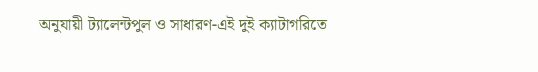অনুযায়ী ট্যালেন্টপুল ও সাধারণ-এই দুই ক্যাটাগরিতে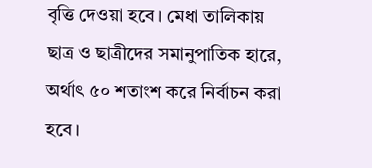বৃত্তি দেওয়া হবে। মেধা তালিকায় ছাত্র ও ছাত্রীদের সমানুপাতিক হারে, অর্থাৎ ৫০ শতাংশ করে নির্বাচন করা হবে।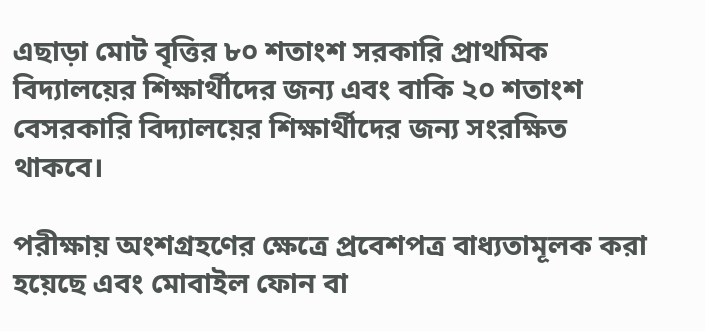এছাড়া মোট বৃত্তির ৮০ শতাংশ সরকারি প্রাথমিক বিদ্যালয়ের শিক্ষার্থীদের জন্য এবং বাকি ২০ শতাংশ বেসরকারি বিদ্যালয়ের শিক্ষার্থীদের জন্য সংরক্ষিত থাকবে।

পরীক্ষায় অংশগ্রহণের ক্ষেত্রে প্রবেশপত্র বাধ্যতামূলক করা হয়েছে এবং মোবাইল ফোন বা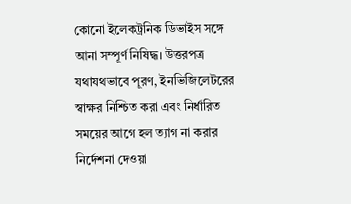কোনো ইলেকট্রনিক ডিভাইস সঙ্গে আনা সম্পূর্ণ নিষিদ্ধ। উত্তরপত্র যথাযথভাবে পূরণ, ইনভিজিলেটরের স্বাক্ষর নিশ্চিত করা এবং নির্ধারিত সময়ের আগে হল ত্যাগ না করার নির্দেশনা দেওয়া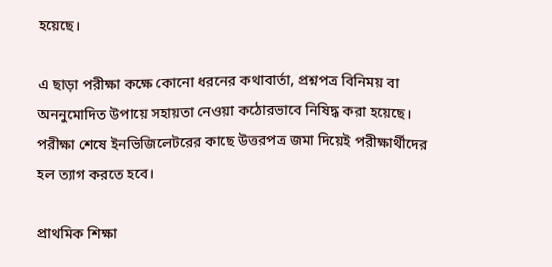হয়েছে।

এ ছাড়া পরীক্ষা কক্ষে কোনো ধরনের কথাবার্তা, প্রশ্নপত্র বিনিময় বা অননুমোদিত উপায়ে সহায়তা নেওয়া কঠোরভাবে নিষিদ্ধ করা হয়েছে। পরীক্ষা শেষে ইনভিজিলেটরের কাছে উত্তরপত্র জমা দিয়েই পরীক্ষার্থীদের হল ত্যাগ করতে হবে।

প্রাথমিক শিক্ষা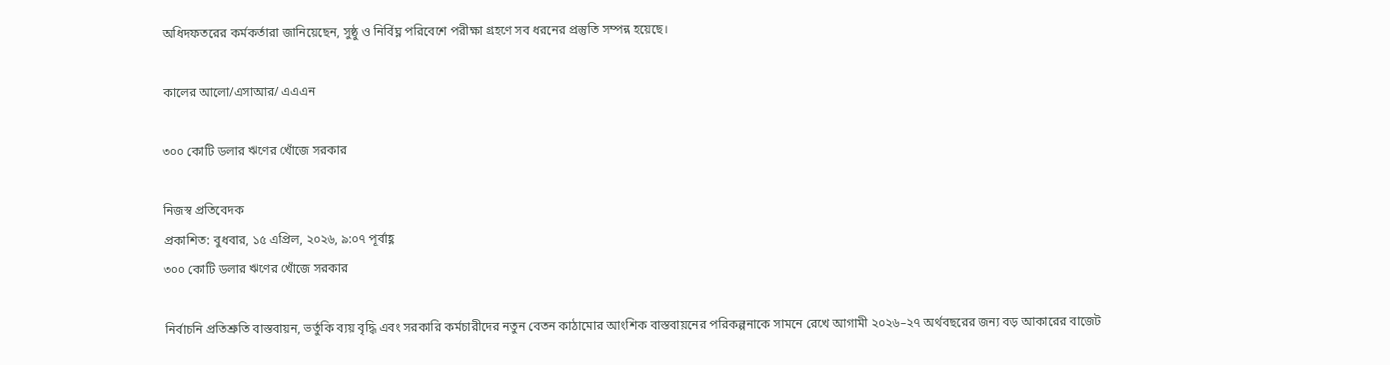অধিদফতরের কর্মকর্তারা জানিয়েছেন, সুষ্ঠু ও নির্বিঘ্ন পরিবেশে পরীক্ষা গ্রহণে সব ধরনের প্রস্তুতি সম্পন্ন হয়েছে।

কালের আলো/এসাআর/ এএএন

৩০০ কোটি ডলার ঋণের খোঁজে সরকার

নিজস্ব প্রতিবেদক
প্রকাশিত: বুধবার, ১৫ এপ্রিল, ২০২৬, ৯:০৭ পূর্বাহ্ণ
৩০০ কোটি ডলার ঋণের খোঁজে সরকার

নির্বাচনি প্রতিশ্রুতি বাস্তবায়ন, ভর্তুকি ব্যয় বৃদ্ধি এবং সরকারি কর্মচারীদের নতুন বেতন কাঠামোর আংশিক বাস্তবায়নের পরিকল্পনাকে সামনে রেখে আগামী ২০২৬–২৭ অর্থবছরের জন্য বড় আকারের বাজেট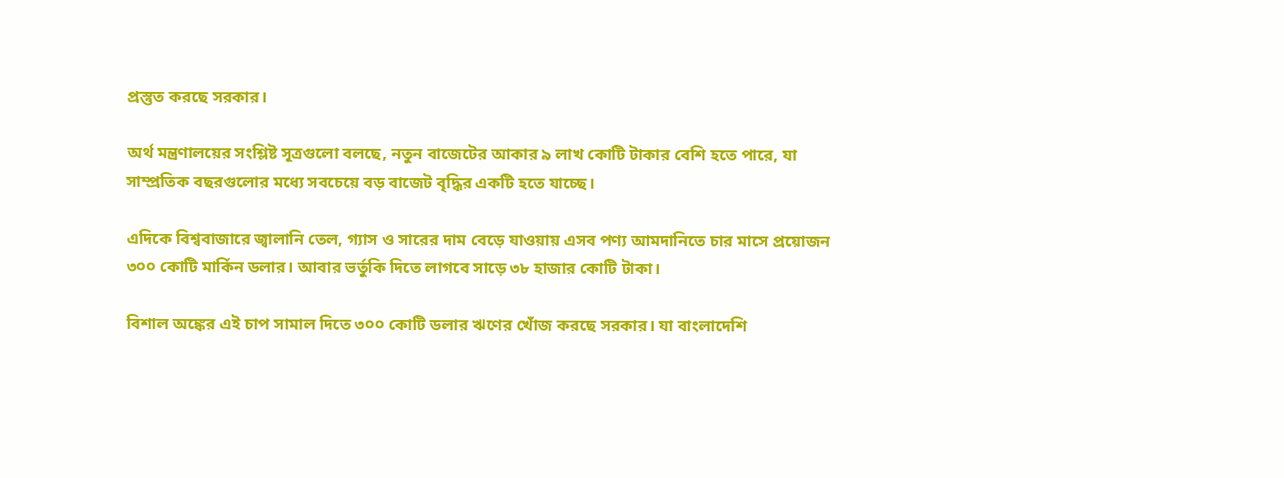প্রস্তুত করছে সরকার।

অর্থ মন্ত্রণালয়ের সংশ্লিষ্ট সূত্রগুলো বলছে, নতুন বাজেটের আকার ৯ লাখ কোটি টাকার বেশি হতে পারে, যা সাম্প্রতিক বছরগুলোর মধ্যে সবচেয়ে বড় বাজেট বৃদ্ধির একটি হতে যাচ্ছে।

এদিকে বিশ্ববাজারে জ্বালানি তেল, গ্যাস ও সারের দাম বেড়ে যাওয়ায় এসব পণ্য আমদানিতে চার মাসে প্রয়োজন ৩০০ কোটি মার্কিন ডলার। আবার ভর্তুকি দিতে লাগবে সাড়ে ৩৮ হাজার কোটি টাকা।

বিশাল অঙ্কের এই চাপ সামাল দিতে ৩০০ কোটি ডলার ঋণের খোঁজ করছে সরকার। যা বাংলাদেশি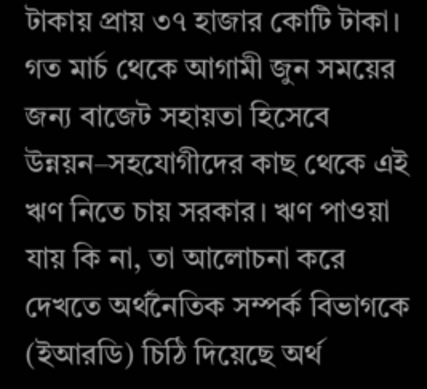টাকায় প্রায় ৩৭ হাজার কোটি টাকা। গত মার্চ থেকে আগামী জুন সময়ের জন্য বাজেট সহায়তা হিসেবে উন্নয়ন–সহযোগীদের কাছ থেকে এই ঋণ নিতে চায় সরকার। ঋণ পাওয়া যায় কি না, তা আলোচনা করে দেখতে অর্থনৈতিক সম্পর্ক বিভাগকে (ইআরডি) চিঠি দিয়েছে অর্থ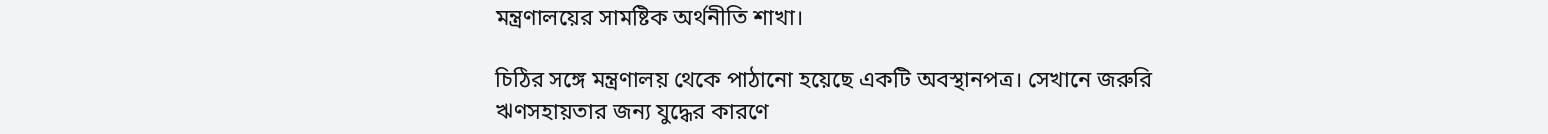মন্ত্রণালয়ের সামষ্টিক অর্থনীতি শাখা।

চিঠির সঙ্গে মন্ত্রণালয় থেকে পাঠানো হয়েছে একটি অবস্থানপত্র। সেখানে জরুরি ঋণসহায়তার জন্য যুদ্ধের কারণে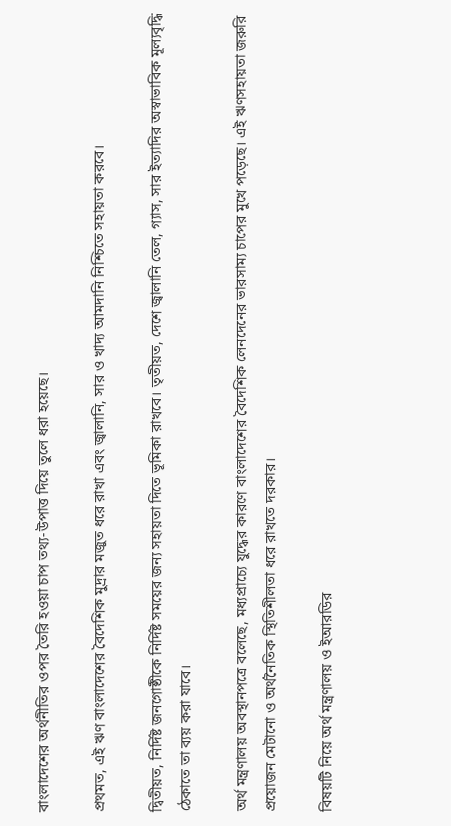বাংলাদেশের অর্থনীতির ওপর তৈরি হওয়া চাপ তথ্য-উপাত্ত দিয়ে তুলে ধরা হয়েছে।

প্রথমত, এই ঋণ বাংলাদেশের বৈদেশিক মুদ্রার মজুত ধরে রাখা এবং জ্বালানি, সার ও খাদ্য আমদানি নিশ্চিতে সহায়তা করবে।

দ্বিতীয়ত, নির্দিষ্ট জনগোষ্ঠীকে নির্দিষ্ট সময়ের জন্য সহায়তা দিতে ভূমিকা রাখবে। তৃতীয়ত, দেশে জ্বালানি তেল, গ্যাস, সার ইত্যাদির অস্বাভাবিক মূল্যবৃদ্ধি ঠেকাতে তা ব্যয় করা যাবে।

অর্থ মন্ত্রণালয় অবস্থানপত্রে বলেছে, মধ্যপ্রাচ্যে যুদ্ধের কারণে বাংলাদেশের বৈদেশিক লেনদেনের ভারসাম্য চাপের মুখে পড়েছে। এই ঋণসহায়তা জরুরি প্রয়োজন মেটানো ও অর্থনৈতিক স্থিতিশীলতা ধরে রাখতে দরকার।

বিষয়টি নিয়ে অর্থ মন্ত্রণালয় ও ইআরডির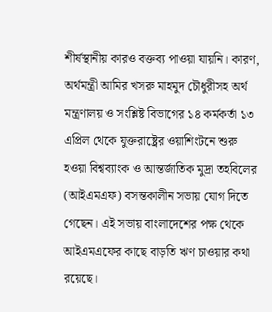শীর্ষস্থানীয় কারও বক্তব্য পাওয়া যায়নি। কারণ, অর্থমন্ত্রী আমির খসরু মাহমুদ চৌধুরীসহ অর্থ মন্ত্রণালয় ও সংশ্লিষ্ট বিভাগের ১৪ কর্মকর্তা ১৩ এপ্রিল থেকে যুক্তরাষ্ট্রের ওয়াশিংটনে শুরু হওয়া বিশ্বব্যাংক ও আন্তর্জাতিক মুদ্রা তহবিলের (আইএমএফ) বসন্তকালীন সভায় যোগ দিতে গেছেন। এই সভায় বাংলাদেশের পক্ষ থেকে আইএমএফের কাছে বাড়তি ঋণ চাওয়ার কথা রয়েছে।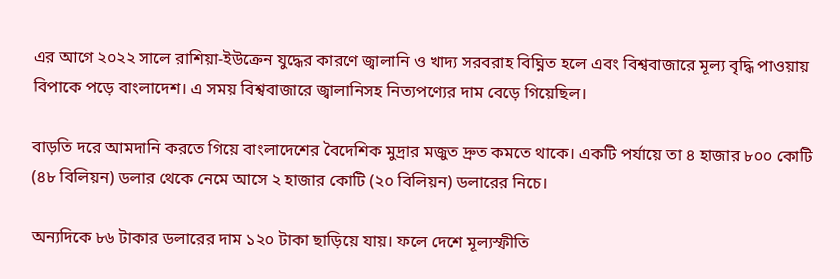এর আগে ২০২২ সালে রাশিয়া-ইউক্রেন যুদ্ধের কারণে জ্বালানি ও খাদ্য সরবরাহ বিঘ্নিত হলে এবং বিশ্ববাজারে মূল্য বৃদ্ধি পাওয়ায় বিপাকে পড়ে বাংলাদেশ। এ সময় বিশ্ববাজারে জ্বালানিসহ নিত্যপণ্যের দাম বেড়ে গিয়েছিল।

বাড়তি দরে আমদানি করতে গিয়ে বাংলাদেশের বৈদেশিক মুদ্রার মজুত দ্রুত কমতে থাকে। একটি পর্যায়ে তা ৪ হাজার ৮০০ কোটি (৪৮ বিলিয়ন) ডলার থেকে নেমে আসে ২ হাজার কোটি (২০ বিলিয়ন) ডলারের নিচে।

অন্যদিকে ৮৬ টাকার ডলারের দাম ১২০ টাকা ছাড়িয়ে যায়। ফলে দেশে মূল্যস্ফীতি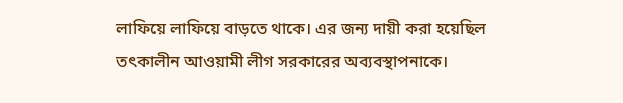লাফিয়ে লাফিয়ে বাড়তে থাকে। এর জন্য দায়ী করা হয়েছিল তৎকালীন আওয়ামী লীগ সরকারের অব্যবস্থাপনাকে।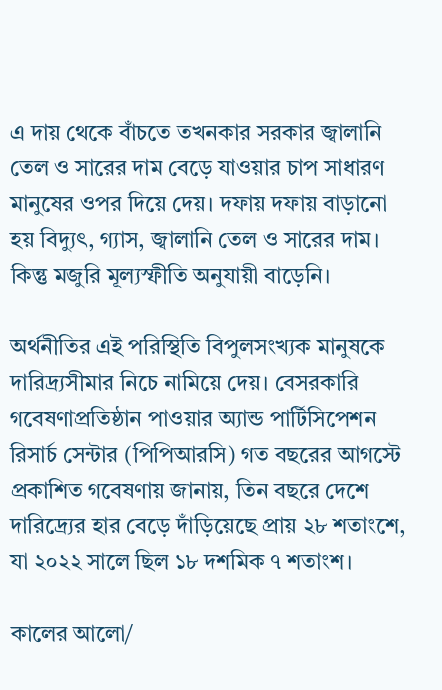এ দায় থেকে বাঁচতে তখনকার সরকার জ্বালানি তেল ও সারের দাম বেড়ে যাওয়ার চাপ সাধারণ মানুষের ওপর দিয়ে দেয়। দফায় দফায় বাড়ানো হয় বিদ্যুৎ, গ্যাস, জ্বালানি তেল ও সারের দাম। কিন্তু মজুরি মূল্যস্ফীতি অনুযায়ী বাড়েনি।

অর্থনীতির এই পরিস্থিতি বিপুলসংখ্যক মানুষকে দারিদ্র্যসীমার নিচে নামিয়ে দেয়। বেসরকারি গবেষণাপ্রতিষ্ঠান পাওয়ার অ্যান্ড পার্টিসিপেশন রিসার্চ সেন্টার (পিপিআরসি) গত বছরের আগস্টে প্রকাশিত গবেষণায় জানায়, তিন বছরে দেশে দারিদ্র্যের হার বেড়ে দাঁড়িয়েছে প্রায় ২৮ শতাংশে, যা ২০২২ সালে ছিল ১৮ দশমিক ৭ শতাংশ।

কালের আলো/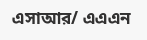এসাআর/ এএএন